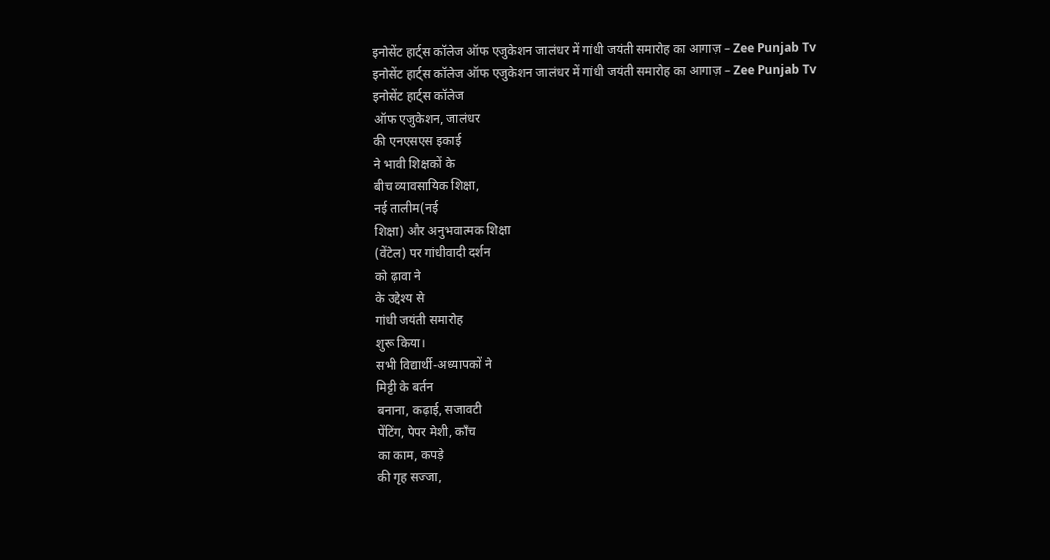इनोसेंट हार्ट्स कॉलेज ऑफ एजुकेशन जालंधर में गांधी जयंती समारोह का आगाज़ – Zee Punjab Tv
इनोसेंट हार्ट्स कॉलेज ऑफ एजुकेशन जालंधर में गांधी जयंती समारोह का आगाज़ – Zee Punjab Tv
इनोसेंट हार्ट्स कॉलेज
ऑफ एजुकेशन, जालंधर
की एनएसएस इकाई
ने भावी शिक्षकों के
बीच व्यावसायिक शिक्षा,
नई तालीम(नई
शिक्षा) और अनुभवात्मक शिक्षा
(वेंटेल) पर गांधीवादी दर्शन
को ढ़ावा ने
के उद्देश्य से
गांधी जयंती समारोह
शुरू किया।
सभी विद्यार्थी-अध्यापकों ने
मिट्टी के बर्तन
बनाना, कढ़ाई, सजावटी
पेंटिंग, पेपर मेशी, काँच
का काम, कपड़े
की गृह सज्जा,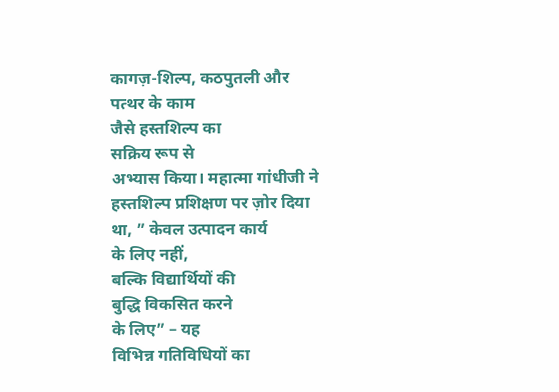कागज़-शिल्प, कठपुतली और
पत्थर के काम
जैसे हस्तशिल्प का
सक्रिय रूप से
अभ्यास किया। महात्मा गांधीजी ने
हस्तशिल्प प्रशिक्षण पर ज़ोर दिया
था, ” केवल उत्पादन कार्य
के लिए नहीं,
बल्कि विद्यार्थियों की
बुद्धि विकसित करने
के लिए” – यह
विभिन्न गतिविधियों का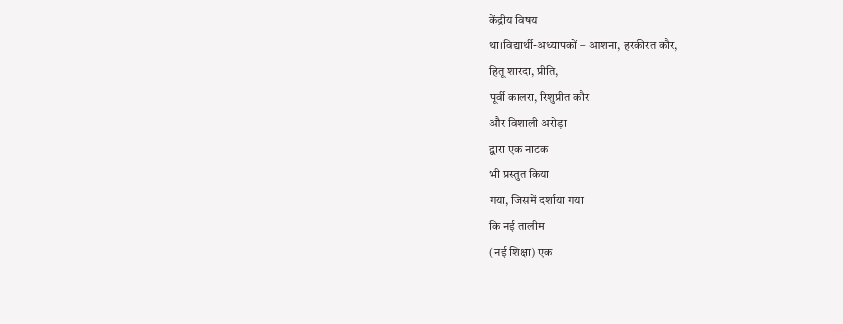केंद्रीय विषय
था।विद्यार्थी-अध्यापकों – आशना, हरकीरत कौर,
हितू शारदा, प्रीति,
पूर्वी कालरा, रिशुप्रीत कौर
और विशाली अरोड़ा
द्वारा एक नाटक
भी प्रस्तुत किया
गया, जिसमें दर्शाया गया
कि नई तालीम
(नई शिक्षा) एक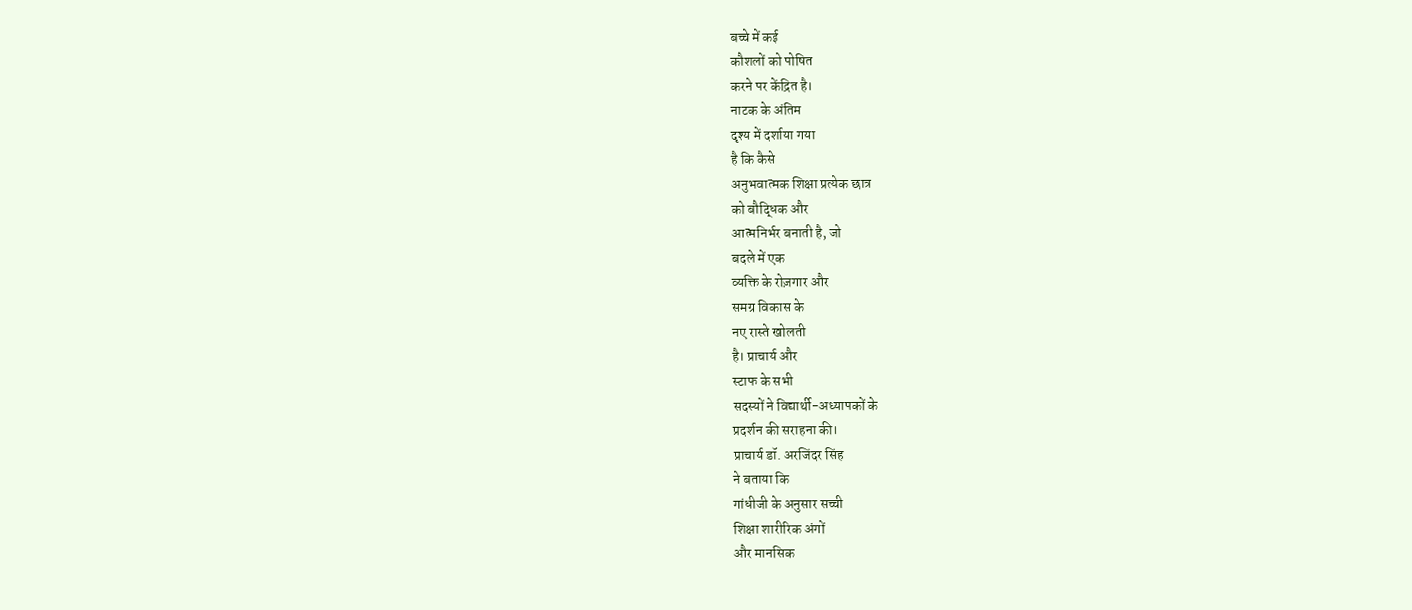बच्चे में कई
कौशलों को पोषित
करने पर केंद्रित है।
नाटक के अंतिम
दृश्य में दर्शाया गया
है कि कैसे
अनुभवात्मक शिक्षा प्रत्येक छात्र
को बौद्धिक और
आत्मनिर्भर बनाती है, जो
बदले में एक
व्यक्ति के रोज़गार और
समग्र विकास के
नए रास्ते खोलती
है। प्राचार्य और
स्टाफ के सभी
सदस्यों ने विद्यार्थी-अध्यापकों के
प्रदर्शन की सराहना की।
प्राचार्य डॉ. अरजिंदर सिंह
ने बताया कि
गांधीजी के अनुसार सच्ची
शिक्षा शारीरिक अंगों
और मानसिक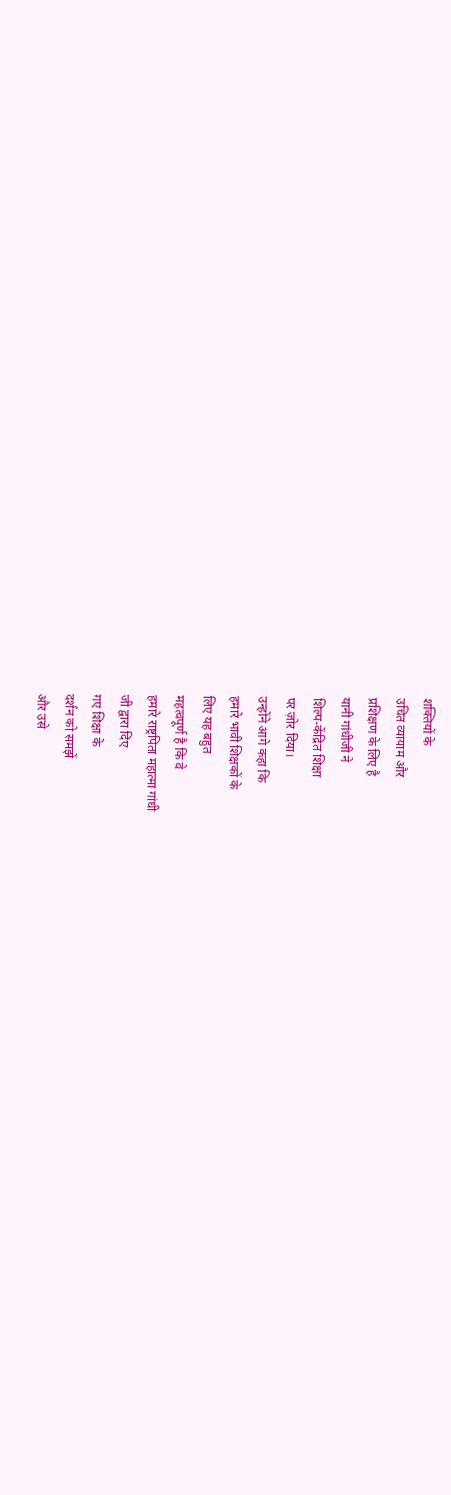शक्तियों के
उचित व्यायाम और
प्रशिक्षण के लिए है
यानी गांधीजी ने
शिल्प-केंद्रित शिक्षा
पर ज़ोर दिया।
उन्होंने आगे कहा कि
हमारे भावी शिक्षकों के
लिए यह बहुत
महत्वपूर्ण है कि वे
हमारे राष्ट्रपिता महात्मा गांधी
जी द्वारा दिए
गए शिक्षा के
दर्शन को समझें
और उसे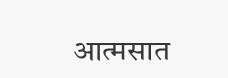आत्मसात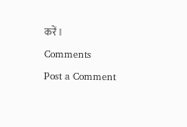करें।
Comments
Post a Comment